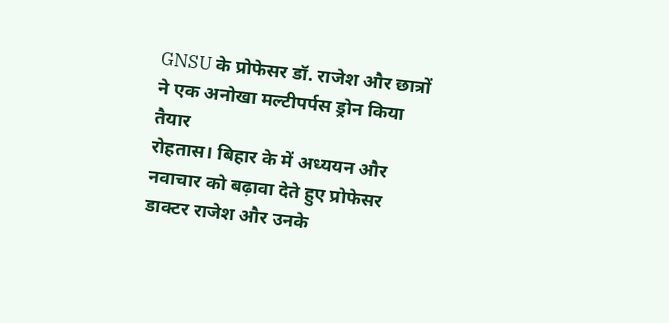GNSU के प्रोफेसर डॉ. राजेश और छात्रों ने एक अनोखा मल्टीपर्पस ड्रोन किया तैयार
रोहतास। बिहार के में अध्ययन और नवाचार को बढ़ावा देते हुए प्रोफेसर डाक्टर राजेश और उनके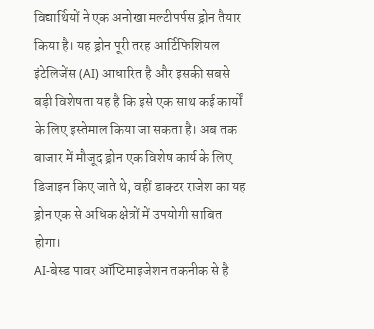विद्यार्थियों ने एक अनोखा मल्टीपर्पस ड्रोन तैयार किया है। यह ड्रोन पूरी तरह आर्टिफिशियल इंटेलिजेंस (AI) आधारित है और इसकी सबसे बड़ी विशेषता यह है कि इसे एक साथ कई कार्यों के लिए इस्तेमाल किया जा सकता है। अब तक बाजार में मौजूद ड्रोन एक विशेष कार्य के लिए डिजाइन किए जाते थे, वहीं डाक्टर राजेश का यह ड्रोन एक से अधिक क्षेत्रों में उपयोगी साबित होगा।
AI-बेस्ड पावर ऑप्टिमाइजेशन तकनीक से है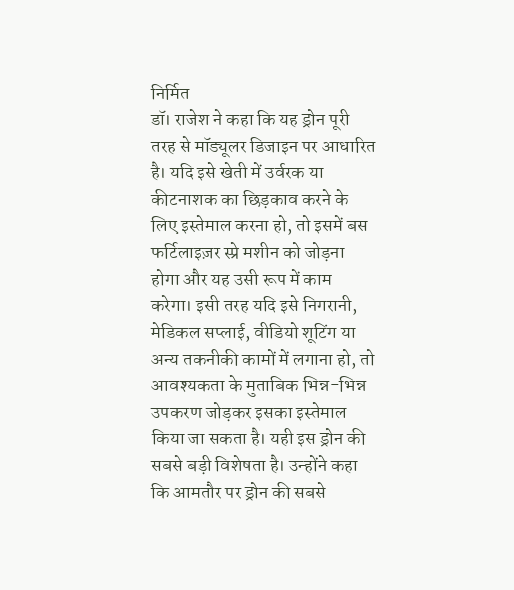निर्मित
डॉ। राजेश ने कहा कि यह ड्रोन पूरी तरह से मॉड्यूलर डिजाइन पर आधारित है। यदि इसे खेती में उर्वरक या कीटनाशक का छिड़काव करने के लिए इस्तेमाल करना हो, तो इसमें बस फर्टिलाइज़र स्प्रे मशीन को जोड़ना होगा और यह उसी रूप में काम करेगा। इसी तरह यदि इसे निगरानी, मेडिकल सप्लाई, वीडियो शूटिंग या अन्य तकनीकी कामों में लगाना हो, तो आवश्यकता के मुताबिक भिन्न-भिन्न उपकरण जोड़कर इसका इस्तेमाल किया जा सकता है। यही इस ड्रोन की सबसे बड़ी विशेषता है। उन्होंने कहा कि आमतौर पर ड्रोन की सबसे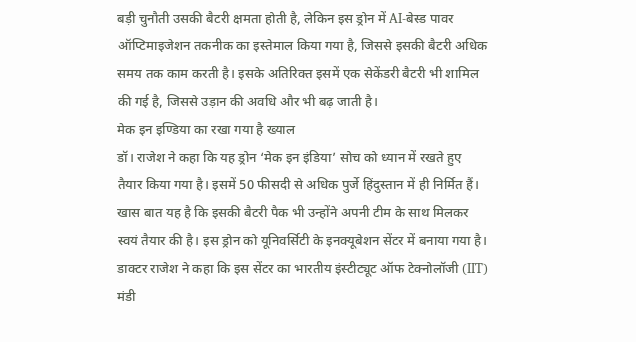बड़ी चुनौती उसकी बैटरी क्षमता होती है, लेकिन इस ड्रोन में AI-बेस्ड पावर ऑप्टिमाइजेशन तकनीक का इस्तेमाल किया गया है, जिससे इसकी बैटरी अधिक समय तक काम करती है। इसके अतिरिक्त इसमें एक सेकेंडरी बैटरी भी शामिल की गई है, जिससे उड़ान की अवधि और भी बढ़ जाती है।
मेक इन इण्डिया का रखा गया है ख्याल
डॉ। राजेश ने कहा कि यह ड्रोन ‘मेक इन इंडिया’ सोच को ध्यान में रखते हुए तैयार किया गया है। इसमें 50 फीसदी से अधिक पुर्जे हिंदुस्तान में ही निर्मित हैं। खास बात यह है कि इसकी बैटरी पैक भी उन्होंने अपनी टीम के साथ मिलकर स्वयं तैयार की है। इस ड्रोन को यूनिवर्सिटी के इनक्यूबेशन सेंटर में बनाया गया है। डाक्टर राजेश ने कहा कि इस सेंटर का भारतीय इंस्टीट्यूट ऑफ टेक्नोलॉजी (IIT) मंडी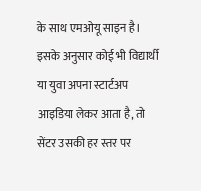के साथ एमओयू साइन है। इसके अनुसार कोई भी विद्यार्थी या युवा अपना स्टार्टअप आइडिया लेकर आता है, तो सेंटर उसकी हर स्तर पर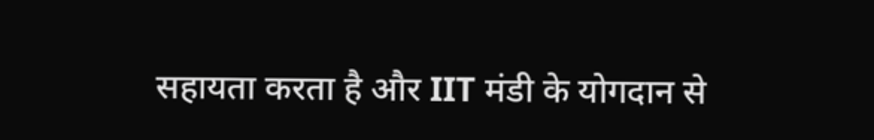सहायता करता है और IIT मंडी के योगदान से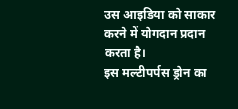उस आइडिया को साकार करने में योगदान प्रदान करता है।
इस मल्टीपर्पस ड्रोन का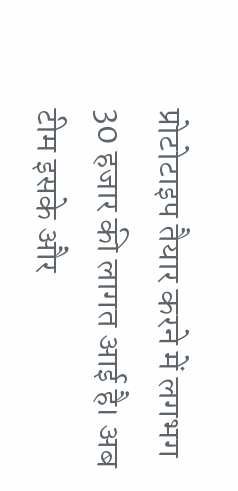प्रोटोटाइप तैयार करने में लगभग 30 हजार की लागत आई है। अब टीम इसके और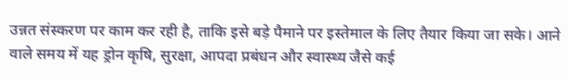उन्नत संस्करण पर काम कर रही है, ताकि इसे बड़े पैमाने पर इस्तेमाल के लिए तैयार किया जा सके। आने वाले समय में यह ड्रोन कृषि, सुरक्षा, आपदा प्रबंधन और स्वास्थ्य जैसे कई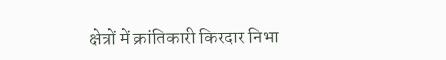क्षेत्रों में क्रांतिकारी किरदार निभा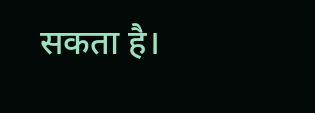सकता है।